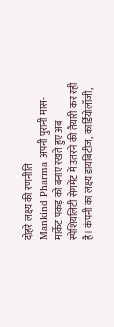दोहरे लक्ष्य की रणनीति
Mankind Pharma अपनी पुरानी मास-मार्केट पकड़ को बनाए रखते हुए अब स्पेशियलिटी सेगमेंट में उतरने की तैयारी कर रही है। कंपनी का लक्ष्य डायबिटीज, कार्डियोलॉजी,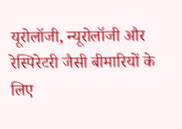यूरोलॉजी, न्यूरोलॉजी और रेस्पिरेटरी जैसी बीमारियों के लिए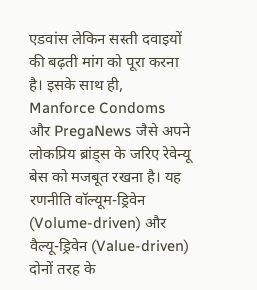एडवांस लेकिन सस्ती दवाइयों की बढ़ती मांग को पूरा करना है। इसके साथ ही, Manforce Condoms और PregaNews जैसे अपने लोकप्रिय ब्रांड्स के जरिए रेवेन्यू बेस को मजबूत रखना है। यह रणनीति वॉल्यूम-ड्रिवेन (Volume-driven) और वैल्यू-ड्रिवेन (Value-driven) दोनों तरह के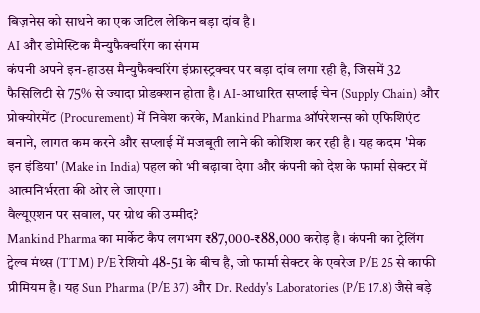बिज़नेस को साधने का एक जटिल लेकिन बड़ा दांव है।
AI और डोमेस्टिक मैन्युफैक्चरिंग का संगम
कंपनी अपने इन-हाउस मैन्युफैक्चरिंग इंफ्रास्ट्रक्चर पर बड़ा दांव लगा रही है, जिसमें 32 फैसिलिटी से 75% से ज्यादा प्रोडक्शन होता है। AI-आधारित सप्लाई चेन (Supply Chain) और प्रोक्योरमेंट (Procurement) में निवेश करके, Mankind Pharma ऑपरेशन्स को एफिशिएंट बनाने, लागत कम करने और सप्लाई में मजबूती लाने की कोशिश कर रही है। यह कदम 'मेक इन इंडिया' (Make in India) पहल को भी बढ़ावा देगा और कंपनी को देश के फार्मा सेक्टर में आत्मनिर्भरता की ओर ले जाएगा।
वैल्यूएशन पर सवाल, पर ग्रोथ की उम्मीद?
Mankind Pharma का मार्केट कैप लगभग ₹87,000-₹88,000 करोड़ है। कंपनी का ट्रेलिंग ट्वेल्व मंथ्स (TTM) P/E रेशियो 48-51 के बीच है, जो फार्मा सेक्टर के एवरेज P/E 25 से काफी प्रीमियम है। यह Sun Pharma (P/E 37) और Dr. Reddy's Laboratories (P/E 17.8) जैसे बड़े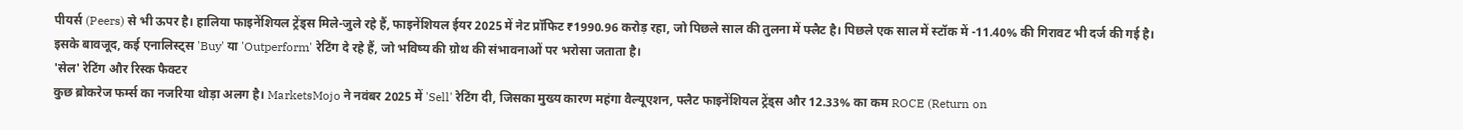पीयर्स (Peers) से भी ऊपर है। हालिया फाइनेंशियल ट्रेंड्स मिले-जुले रहे हैं, फाइनेंशियल ईयर 2025 में नेट प्रॉफिट ₹1990.96 करोड़ रहा, जो पिछले साल की तुलना में फ्लैट है। पिछले एक साल में स्टॉक में -11.40% की गिरावट भी दर्ज की गई है। इसके बावजूद, कई एनालिस्ट्स 'Buy' या 'Outperform' रेटिंग दे रहे हैं, जो भविष्य की ग्रोथ की संभावनाओं पर भरोसा जताता है।
'सेल' रेटिंग और रिस्क फैक्टर
कुछ ब्रोकरेज फर्म्स का नजरिया थोड़ा अलग है। MarketsMojo ने नवंबर 2025 में 'Sell' रेटिंग दी, जिसका मुख्य कारण महंगा वैल्यूएशन, फ्लैट फाइनेंशियल ट्रेंड्स और 12.33% का कम ROCE (Return on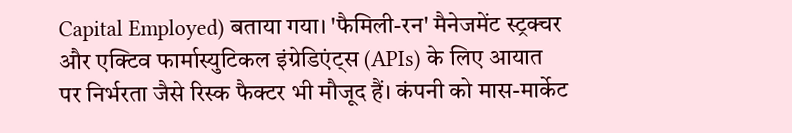Capital Employed) बताया गया। 'फैमिली-रन' मैनेजमेंट स्ट्रक्चर और एक्टिव फार्मास्युटिकल इंग्रेडिएंट्स (APIs) के लिए आयात पर निर्भरता जैसे रिस्क फैक्टर भी मौजूद हैं। कंपनी को मास-मार्केट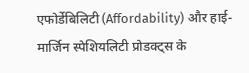एफोर्डेबिलिटी (Affordability) और हाई-मार्जिन स्पेशियलिटी प्रोडक्ट्स के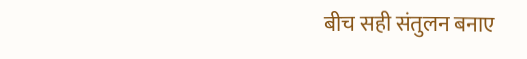बीच सही संतुलन बनाए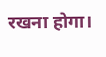रखना होगा।